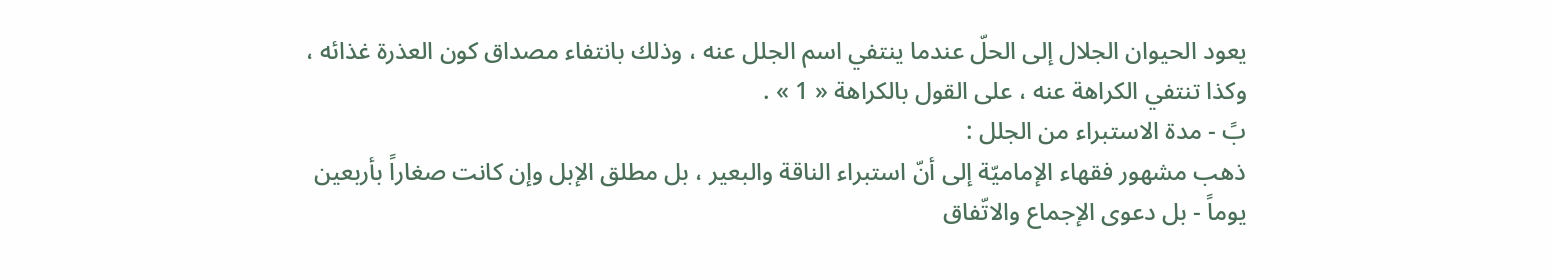يعود الحيوان الجلال إلى الحلّ عندما ينتفي اسم الجلل عنه ، وذلك بانتفاء مصداق كون العذرة غذائه ، وكذا تنتفي الكراهة عنه ، على القول بالكراهة « 1 » .
بً - مدة الاستبراء من الجلل :
ذهب مشهور فقهاء الإماميّة إلى أنّ استبراء الناقة والبعير ، بل مطلق الإبل وإن كانت صغاراً بأربعين يوماً - بل دعوى الإجماع والاتّفاق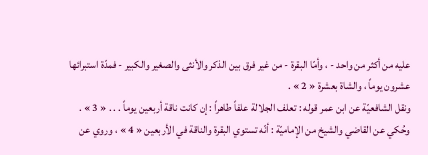عليه من أكثر من واحد - ، وأمّا البقرة - من غير فرق بين الذكر والأنثى والصغير والكبير - فمدّة استبرائها عشرون يوماً ، والشاة بعشرة « 2 » .
ونقل الشافعيّة عن ابن عمر قوله : تعلف الجلالة علفاً طاهراً : إن كانت ناقة أربعين يوماً . . . « 3 » .
وحُكي عن القاضي والشيخ من الإماميّة : أنّه تستوي البقرة والناقة في الأربعين « 4 » ، وروي عن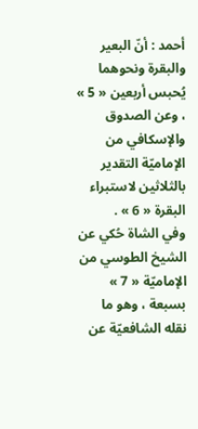أحمد : أنّ البعير والبقرة ونحوهما يُحبس أربعين « 5 » ، وعن الصدوق والإسكافي من الإماميّة التقدير بالثلاثين لاستبراء البقرة « 6 » .
وفي الشاة حُكي عن الشيخ الطوسي من الإماميّة « 7 » بسبعة ، وهو ما نقله الشافعيّة عن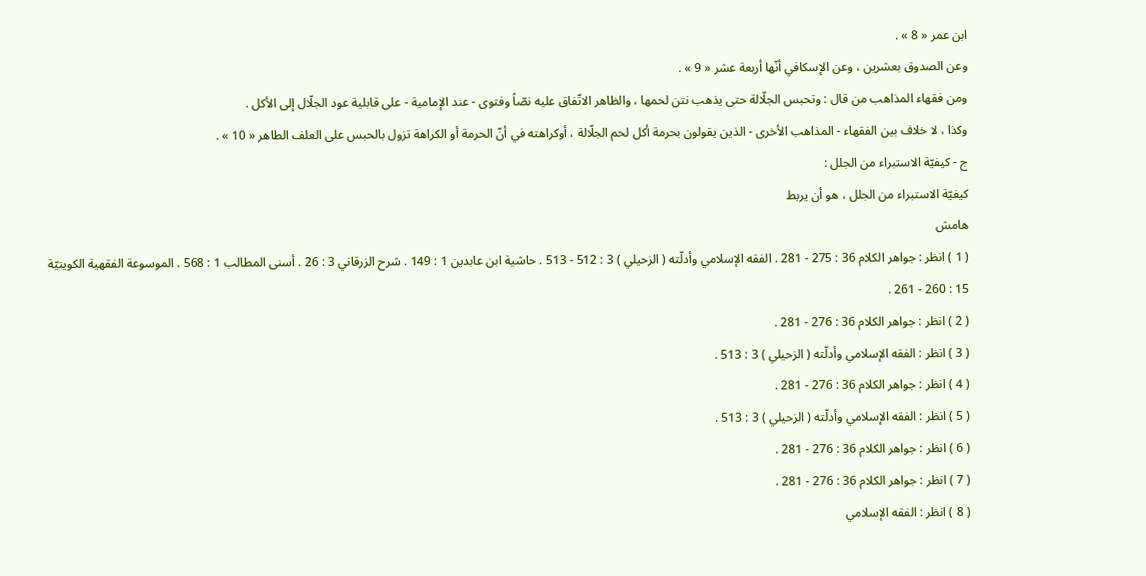ابن عمر « 8 » .
وعن الصدوق بعشرين ، وعن الإسكافي أنّها أربعة عشر « 9 » .
ومن فقهاء المذاهب من قال : وتحبس الجلّالة حتى يذهب نتن لحمها ، والظاهر الاتّفاق عليه نصّاً وفتوى - عند الإمامية - على قابلية عود الجلّال إلى الأكل .
وكذا ، لا خلاف بين الفقهاء - المذاهب الأخرى - الذين يقولون بحرمة أكل لحم الجلّالة ، أوكراهته في أنّ الحرمة أو الكراهة تزول بالحبس على العلف الطاهر « 10 » .
ج - كيفيّة الاستبراء من الجلل :
كيفيّة الاستبراء من الجلل ، هو أن يربط
هامش
( 1 ) انظر : جواهر الكلام 36 : 275 - 281 . الفقه الإسلامي وأدلّته ( الزحيلي ) 3 : 512 - 513 . حاشية ابن عابدين 1 : 149 . شرح الزرقاني 3 : 26 . أسنى المطالب 1 : 568 . الموسوعة الفقهية الكويتيّة 15 : 260 - 261 .
( 2 ) انظر : جواهر الكلام 36 : 276 - 281 .
( 3 ) انظر : الفقه الإسلامي وأدلّته ( الزحيلي ) 3 : 513 .
( 4 ) انظر : جواهر الكلام 36 : 276 - 281 .
( 5 ) انظر : الفقه الإسلامي وأدلّته ( الزحيلي ) 3 : 513 .
( 6 ) انظر : جواهر الكلام 36 : 276 - 281 .
( 7 ) انظر : جواهر الكلام 36 : 276 - 281 .
( 8 ) انظر : الفقه الإسلامي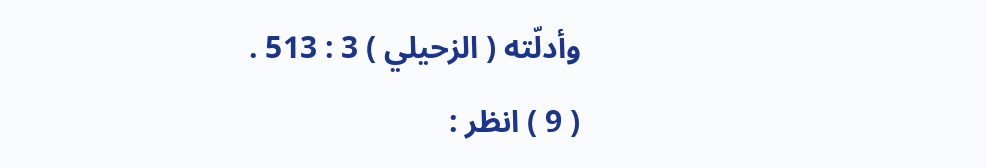وأدلّته ( الزحيلي ) 3 : 513 .
( 9 ) انظر :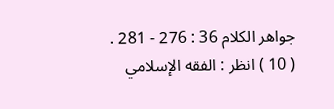جواهر الكلام 36 : 276 - 281 .
( 10 ) انظر : الفقه الإسلامي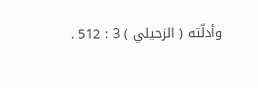وأدلّته ( الزحيلي ) 3 : 512 .